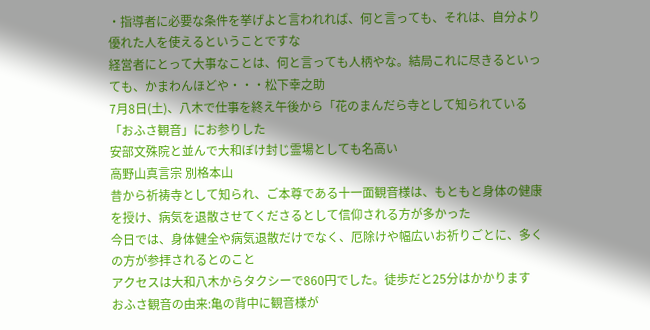・指導者に必要な条件を挙げよと言われれば、何と言っても、それは、自分より優れた人を使えるということですな
経営者にとって大事なことは、何と言っても人柄やな。結局これに尽きるといっても、かまわんほどや・・・松下幸之助
7月8日(土)、八木で仕事を終え午後から「花のまんだら寺として知られている「おふさ観音」にお参りした
安部文殊院と並んで大和ぼけ封じ霊場としても名高い
高野山真言宗 別格本山
昔から祈祷寺として知られ、ご本尊である十一面観音様は、もともと身体の健康を授け、病気を退散させてくださるとして信仰される方が多かった
今日では、身体健全や病気退散だけでなく、厄除けや幅広いお祈りごとに、多くの方が参拝されるとのこと
アクセスは大和八木からタクシーで860円でした。徒歩だと25分はかかります
おふさ観音の由来:亀の背中に観音様が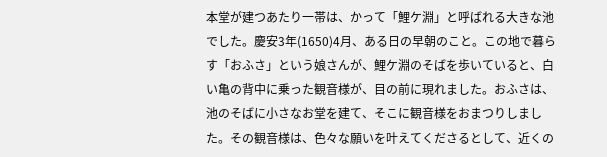本堂が建つあたり一帯は、かって「鯉ケ淵」と呼ばれる大きな池でした。慶安3年(1650)4月、ある日の早朝のこと。この地で暮らす「おふさ」という娘さんが、鯉ケ淵のそばを歩いていると、白い亀の背中に乗った観音様が、目の前に現れました。おふさは、池のそばに小さなお堂を建て、そこに観音様をおまつりしました。その観音様は、色々な願いを叶えてくださるとして、近くの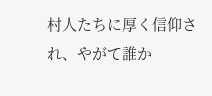村人たちに厚く信仰され、やがて誰か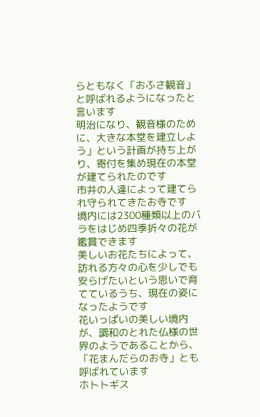らともなく「おふさ観音」と呼ばれるようになったと言います
明治になり、観音様のために、大きな本堂を建立しよう」という計画が持ち上がり、寄付を集め現在の本堂が建てられたのです
市井の人達によって建てられ守られてきたお寺です
境内には2300種類以上のバラをはじめ四季折々の花が鑑賞できます
美しいお花たちによって、訪れる方々の心を少しでも安らげたいという思いで育てているうち、現在の姿になったようです
花いっぱいの美しい境内が、調和のとれた仏様の世界のようであることから、「花まんだらのお寺」とも呼ばれています
ホトトギス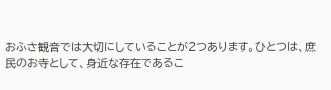おふさ観音では大切にしていることが2つあります。ひとつは、庶民のお寺として、身近な存在であるこ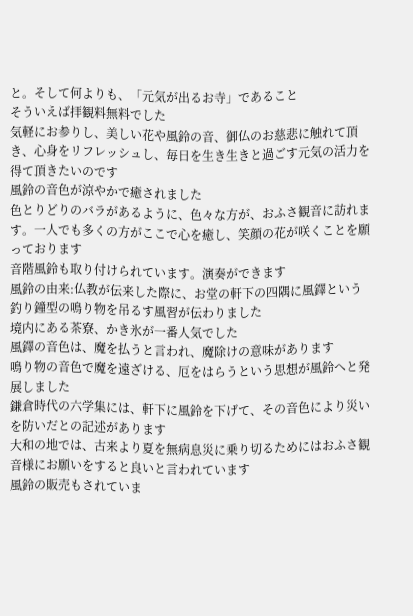と。そして何よりも、「元気が出るお寺」であること
そういえば拝観料無料でした
気軽にお参りし、美しい花や風鈴の音、御仏のお慈悲に触れて頂き、心身をリフレッシュし、毎日を生き生きと過ごす元気の活力を得て頂きたいのです
風鈴の音色が涼やかで癒されました
色とりどりのバラがあるように、色々な方が、おふさ観音に訪れます。一人でも多くの方がここで心を癒し、笑顔の花が咲くことを願っております
音階風鈴も取り付けられています。演奏ができます
風鈴の由来:仏教が伝来した際に、お堂の軒下の四隅に風鐸という釣り鐘型の鳴り物を吊るす風習が伝わりました
境内にある茶寮、かき氷が一番人気でした
風鐸の音色は、魔を払うと言われ、魔除けの意味があります
鳴り物の音色で魔を遠ざける、厄をはらうという思想が風鈴へと発展しました
鎌倉時代の六学集には、軒下に風鈴を下げて、その音色により災いを防いだとの記述があります
大和の地では、古来より夏を無病息災に乗り切るためにはおふさ観音様にお願いをすると良いと言われています
風鈴の販売もされていま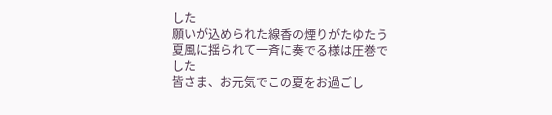した
願いが込められた線香の煙りがたゆたう
夏風に揺られて一斉に奏でる様は圧巻でした
皆さま、お元気でこの夏をお過ごし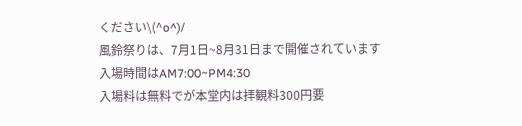ください\(^o^)/
風鈴祭りは、7月1日~8月31日まで開催されています
入場時間はAM7:00~PM4:30
入場料は無料でが本堂内は拝観料300円要